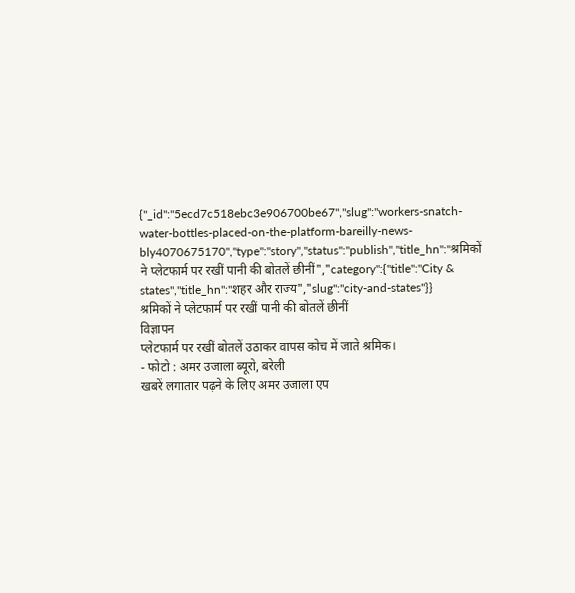{"_id":"5ecd7c518ebc3e906700be67","slug":"workers-snatch-water-bottles-placed-on-the-platform-bareilly-news-bly4070675170","type":"story","status":"publish","title_hn":"श्रमिकों ने प्लेटफार्म पर रखीं पानी की बोतलें छीनीं","category":{"title":"City & states","title_hn":"शहर और राज्य","slug":"city-and-states"}}
श्रमिकों ने प्लेटफार्म पर रखीं पानी की बोतलें छीनीं
विज्ञापन
प्लेटफार्म पर रखीं बोतलें उठाकर वापस कोच में जाते श्रमिक।
- फोटो : अमर उजाला ब्यूरो, बरेली
खबरें लगातार पढ़ने के लिए अमर उजाला एप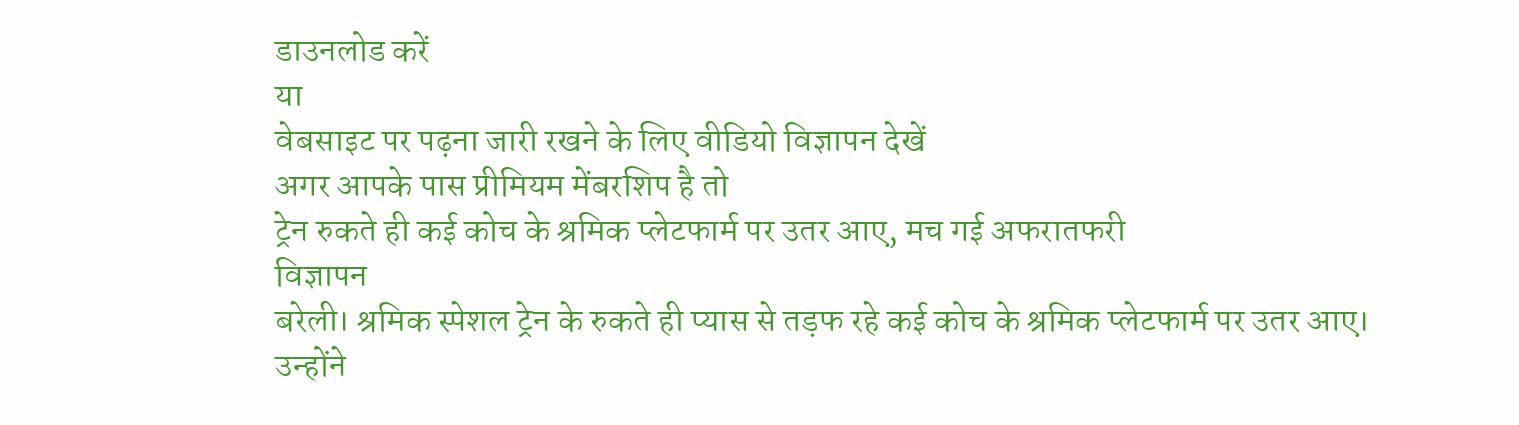डाउनलोड करें
या
वेबसाइट पर पढ़ना जारी रखने के लिए वीडियो विज्ञापन देखें
अगर आपके पास प्रीमियम मेंबरशिप है तो
ट्रेन रुकते ही कई कोच के श्रमिक प्लेटफार्म पर उतर आए, मच गई अफरातफरी
विज्ञापन
बरेली। श्रमिक स्पेशल ट्रेन के रुकते ही प्यास से तड़फ रहे कई कोच के श्रमिक प्लेटफार्म पर उतर आए। उन्होंने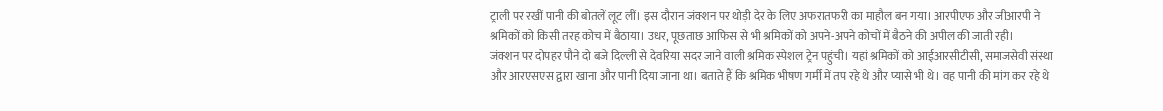ट्राली पर रखीं पानी की बोतलें लूट लीं। इस दौरान जंक्शन पर थोड़ी देर के लिए अफरातफरी का माहौल बन गया। आरपीएफ और जीआरपी ने श्रमिकों को किसी तरह कोच में बैठाया। उधर, पूछताछ आफिस से भी श्रमिकों को अपने-अपने कोचों में बैठने की अपील की जाती रही।
जंक्शन पर दोपहर पौने दो बजे दिल्ली से देवरिया सदर जाने वाली श्रमिक स्पेशल ट्रेन पहुंची। यहां श्रमिकों को आईआरसीटीसी, समाजसेवी संस्था और आरएसएस द्वारा खाना और पानी दिया जाना था। बताते हैं कि श्रमिक भीषण गर्मी में तप रहे थे और प्यासे भी थे। वह पानी की मांग कर रहे थे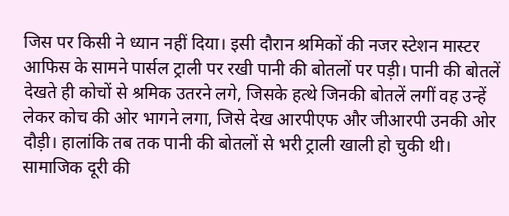जिस पर किसी ने ध्यान नहीं दिया। इसी दौरान श्रमिकों की नजर स्टेशन मास्टर आफिस के सामने पार्सल ट्राली पर रखी पानी की बोतलों पर पड़ी। पानी की बोतलें देखते ही कोचों से श्रमिक उतरने लगे, जिसके हत्थे जिनकी बोतलें लगीं वह उन्हें लेकर कोच की ओर भागने लगा, जिसे देख आरपीएफ और जीआरपी उनकी ओर दौड़ी। हालांकि तब तक पानी की बोतलों से भरी ट्राली खाली हो चुकी थी। सामाजिक दूरी की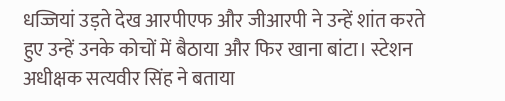धज्जियां उड़ते देख आरपीएफ और जीआरपी ने उन्हें शांत करते हुए उन्हें उनके कोचों में बैठाया और फिर खाना बांटा। स्टेशन अधीक्षक सत्यवीर सिंह ने बताया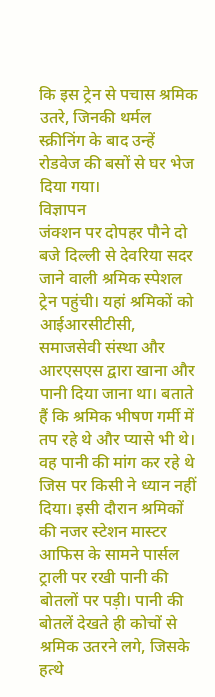कि इस ट्रेन से पचास श्रमिक उतरे, जिनकी थर्मल स्क्रीनिंग के बाद उन्हें रोडवेज की बसों से घर भेज दिया गया।
विज्ञापन
जंक्शन पर दोपहर पौने दो बजे दिल्ली से देवरिया सदर जाने वाली श्रमिक स्पेशल ट्रेन पहुंची। यहां श्रमिकों को आईआरसीटीसी, समाजसेवी संस्था और आरएसएस द्वारा खाना और पानी दिया जाना था। बताते हैं कि श्रमिक भीषण गर्मी में तप रहे थे और प्यासे भी थे। वह पानी की मांग कर रहे थे जिस पर किसी ने ध्यान नहीं दिया। इसी दौरान श्रमिकों की नजर स्टेशन मास्टर आफिस के सामने पार्सल ट्राली पर रखी पानी की बोतलों पर पड़ी। पानी की बोतलें देखते ही कोचों से श्रमिक उतरने लगे, जिसके हत्थे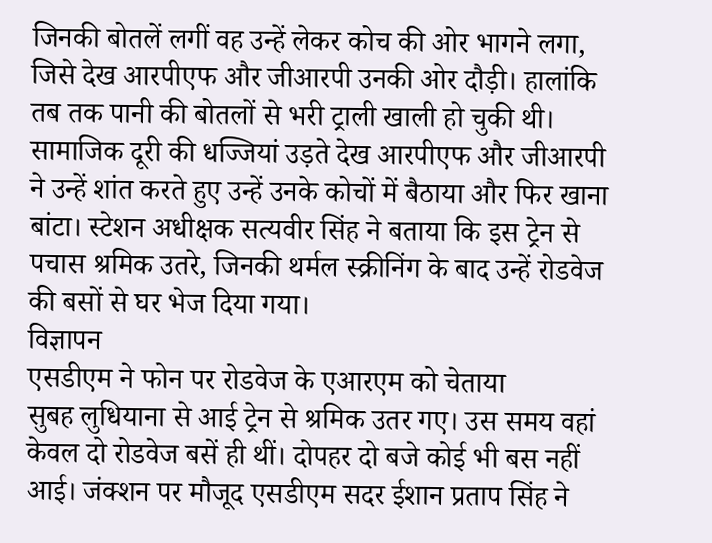जिनकी बोतलें लगीं वह उन्हें लेकर कोच की ओर भागने लगा, जिसे देख आरपीएफ और जीआरपी उनकी ओर दौड़ी। हालांकि तब तक पानी की बोतलों से भरी ट्राली खाली हो चुकी थी। सामाजिक दूरी की धज्जियां उड़ते देख आरपीएफ और जीआरपी ने उन्हें शांत करते हुए उन्हें उनके कोचों में बैठाया और फिर खाना बांटा। स्टेशन अधीक्षक सत्यवीर सिंह ने बताया कि इस ट्रेन से पचास श्रमिक उतरे, जिनकी थर्मल स्क्रीनिंग के बाद उन्हें रोडवेज की बसों से घर भेज दिया गया।
विज्ञापन
एसडीएम ने फोन पर रोडवेज के एआरएम को चेताया
सुबह लुधियाना से आई ट्रेन से श्रमिक उतर गए। उस समय वहां केवल दो रोडवेज बसें ही थीं। दोपहर दो बजे कोई भी बस नहीं आई। जंक्शन पर मौजूद एसडीएम सदर ईशान प्रताप सिंह ने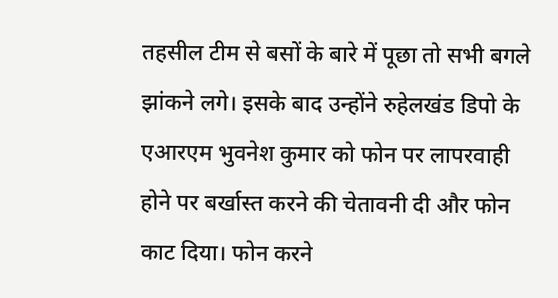तहसील टीम से बसों के बारे में पूछा तो सभी बगले झांकने लगे। इसके बाद उन्होंने रुहेलखंड डिपो के एआरएम भुवनेश कुमार को फोन पर लापरवाही होने पर बर्खास्त करने की चेतावनी दी और फोन काट दिया। फोन करने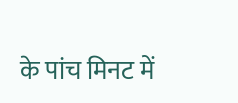के पांच मिनट में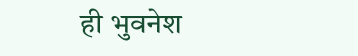ही भुवनेश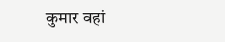कुमार वहां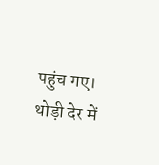पहुंच गए। थोड़ी देर में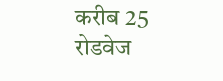करीब 25 रोडवेज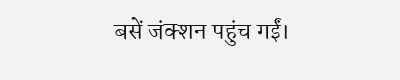बसें जंक्शन पहुंच गईं।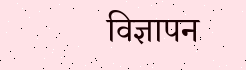विज्ञापन